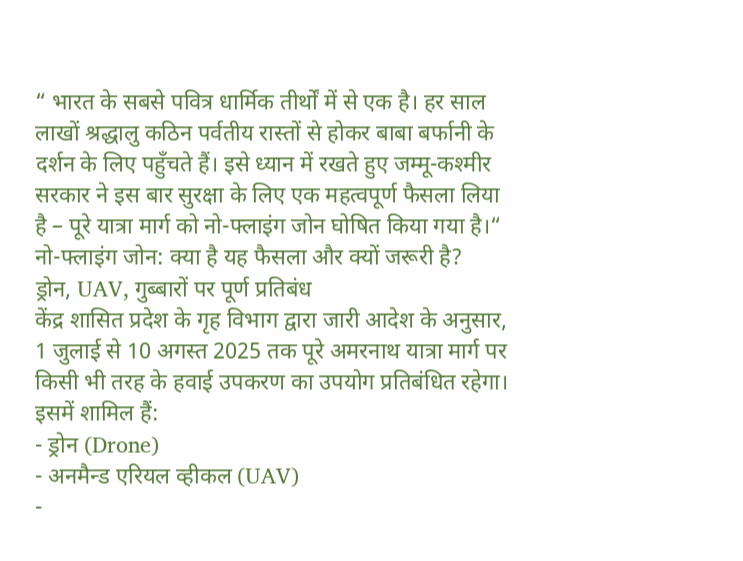“ भारत के सबसे पवित्र धार्मिक तीर्थों में से एक है। हर साल लाखों श्रद्धालु कठिन पर्वतीय रास्तों से होकर बाबा बर्फानी के दर्शन के लिए पहुँचते हैं। इसे ध्यान में रखते हुए जम्मू-कश्मीर सरकार ने इस बार सुरक्षा के लिए एक महत्वपूर्ण फैसला लिया है – पूरे यात्रा मार्ग को नो-फ्लाइंग जोन घोषित किया गया है।“
नो-फ्लाइंग जोन: क्या है यह फैसला और क्यों जरूरी है?
ड्रोन, UAV, गुब्बारों पर पूर्ण प्रतिबंध
केंद्र शासित प्रदेश के गृह विभाग द्वारा जारी आदेश के अनुसार, 1 जुलाई से 10 अगस्त 2025 तक पूरे अमरनाथ यात्रा मार्ग पर किसी भी तरह के हवाई उपकरण का उपयोग प्रतिबंधित रहेगा। इसमें शामिल हैं:
- ड्रोन (Drone)
- अनमैन्ड एरियल व्हीकल (UAV)
-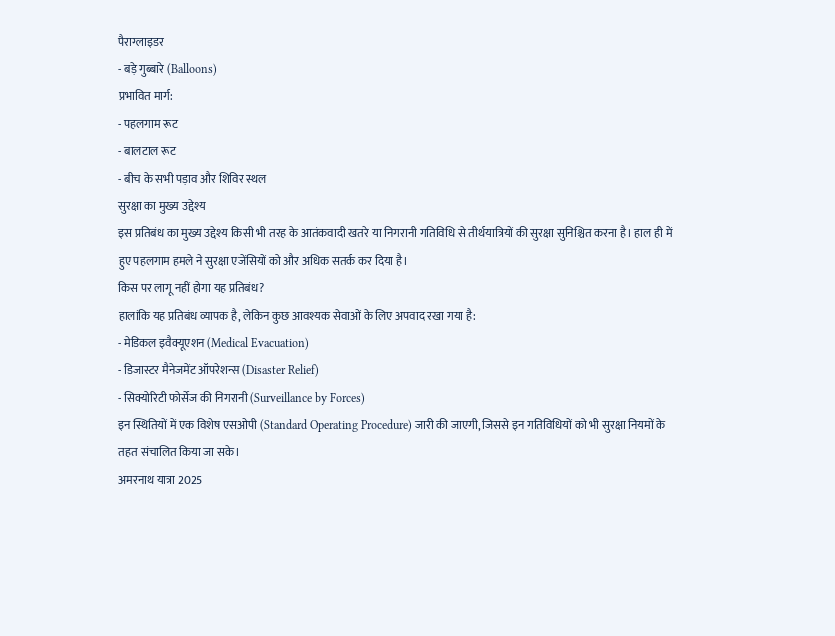पैराग्लाइडर
- बड़े गुब्बारे (Balloons)
प्रभावित मार्ग:
- पहलगाम रूट
- बालटाल रूट
- बीच के सभी पड़ाव और शिविर स्थल
सुरक्षा का मुख्य उद्देश्य
इस प्रतिबंध का मुख्य उद्देश्य किसी भी तरह के आतंकवादी खतरे या निगरानी गतिविधि से तीर्थयात्रियों की सुरक्षा सुनिश्चित करना है। हाल ही में हुए पहलगाम हमले ने सुरक्षा एजेंसियों को और अधिक सतर्क कर दिया है।
किस पर लागू नहीं होगा यह प्रतिबंध?
हालांकि यह प्रतिबंध व्यापक है, लेकिन कुछ आवश्यक सेवाओं के लिए अपवाद रखा गया है:
- मेडिकल इवैक्यूएशन (Medical Evacuation)
- डिजास्टर मैनेजमेंट ऑपरेशन्स (Disaster Relief)
- सिक्योरिटी फोर्सेज की निगरानी (Surveillance by Forces)
इन स्थितियों में एक विशेष एसओपी (Standard Operating Procedure) जारी की जाएगी, जिससे इन गतिविधियों को भी सुरक्षा नियमों के तहत संचालित किया जा सके।
अमरनाथ यात्रा 2025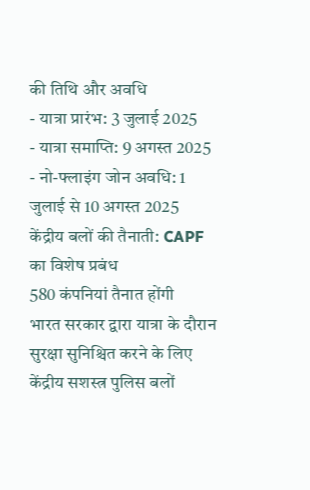की तिथि और अवधि
- यात्रा प्रारंभ: 3 जुलाई 2025
- यात्रा समाप्ति: 9 अगस्त 2025
- नो-फ्लाइंग जोन अवधि: 1 जुलाई से 10 अगस्त 2025
केंद्रीय बलों की तैनाती: CAPF का विशेष प्रबंध
580 कंपनियां तैनात होंगी
भारत सरकार द्वारा यात्रा के दौरान सुरक्षा सुनिश्चित करने के लिए केंद्रीय सशस्त्र पुलिस बलों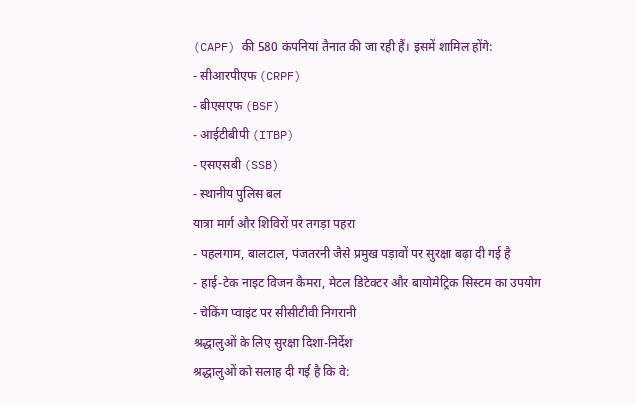(CAPF) की 580 कंपनियां तैनात की जा रही हैं। इसमें शामिल होंगे:
- सीआरपीएफ (CRPF)
- बीएसएफ (BSF)
- आईटीबीपी (ITBP)
- एसएसबी (SSB)
- स्थानीय पुलिस बल
यात्रा मार्ग और शिविरों पर तगड़ा पहरा
- पहलगाम, बालटाल, पंजतरनी जैसे प्रमुख पड़ावों पर सुरक्षा बढ़ा दी गई है
- हाई-टेक नाइट विजन कैमरा, मेटल डिटेक्टर और बायोमेट्रिक सिस्टम का उपयोग
- चेकिंग प्वाइंट पर सीसीटीवी निगरानी
श्रद्धालुओं के लिए सुरक्षा दिशा-निर्देश
श्रद्धालुओं को सलाह दी गई है कि वे: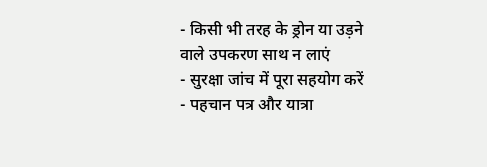- किसी भी तरह के ड्रोन या उड़ने वाले उपकरण साथ न लाएं
- सुरक्षा जांच में पूरा सहयोग करें
- पहचान पत्र और यात्रा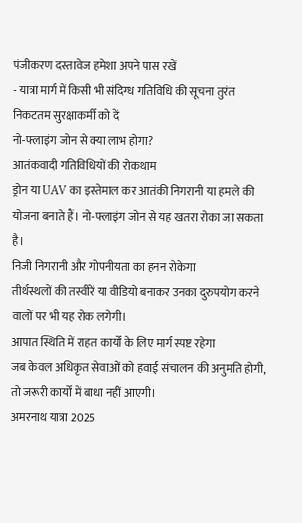पंजीकरण दस्तावेज हमेशा अपने पास रखें
- यात्रा मार्ग में किसी भी संदिग्ध गतिविधि की सूचना तुरंत निकटतम सुरक्षाकर्मी को दें
नो-फ्लाइंग जोन से क्या लाभ होगा?
आतंकवादी गतिविधियों की रोकथाम
ड्रोन या UAV का इस्तेमाल कर आतंकी निगरानी या हमले की योजना बनाते हैं। नो-फ्लाइंग जोन से यह खतरा रोका जा सकता है।
निजी निगरानी और गोपनीयता का हनन रोकेगा
तीर्थस्थलों की तस्वीरें या वीडियो बनाकर उनका दुरुपयोग करने वालों पर भी यह रोक लगेगी।
आपात स्थिति में राहत कार्यों के लिए मार्ग स्पष्ट रहेगा
जब केवल अधिकृत सेवाओं को हवाई संचालन की अनुमति होगी, तो जरूरी कार्यों में बाधा नहीं आएगी।
अमरनाथ यात्रा 2025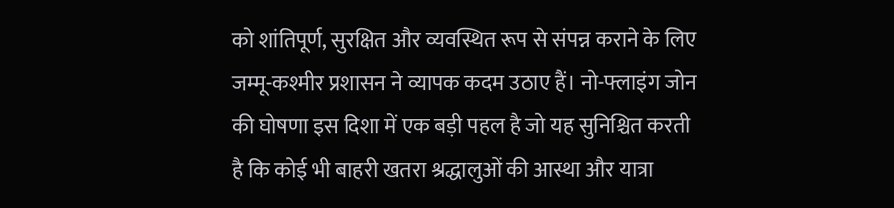को शांतिपूर्ण, सुरक्षित और व्यवस्थित रूप से संपन्न कराने के लिए जम्मू-कश्मीर प्रशासन ने व्यापक कदम उठाए हैं। नो-फ्लाइंग जोन की घोषणा इस दिशा में एक बड़ी पहल है जो यह सुनिश्चित करती है कि कोई भी बाहरी खतरा श्रद्धालुओं की आस्था और यात्रा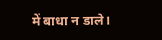में बाधा न डाले।